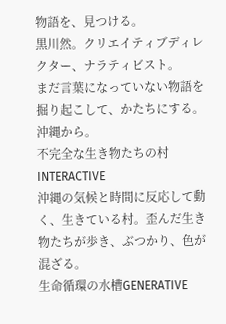物語を、見つける。
黒川然。クリエイティブディレクター、ナラティビスト。
まだ言葉になっていない物語を掘り起こして、かたちにする。沖縄から。
不完全な生き物たちの村INTERACTIVE
沖縄の気候と時間に反応して動く、生きている村。歪んだ生き物たちが歩き、ぶつかり、色が混ざる。
生命循環の水槽GENERATIVE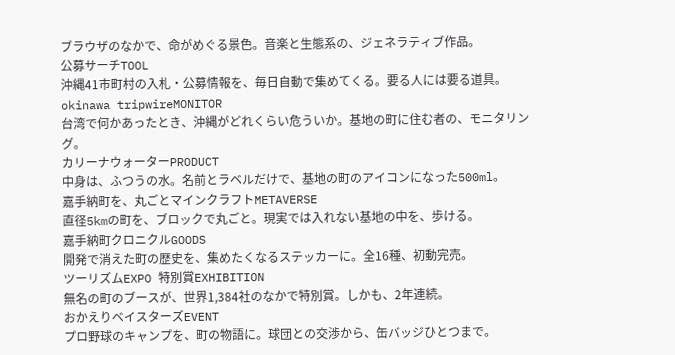ブラウザのなかで、命がめぐる景色。音楽と生態系の、ジェネラティブ作品。
公募サーチTOOL
沖縄41市町村の入札・公募情報を、毎日自動で集めてくる。要る人には要る道具。
okinawa tripwireMONITOR
台湾で何かあったとき、沖縄がどれくらい危ういか。基地の町に住む者の、モニタリング。
カリーナウォーターPRODUCT
中身は、ふつうの水。名前とラベルだけで、基地の町のアイコンになった500ml。
嘉手納町を、丸ごとマインクラフトMETAVERSE
直径5kmの町を、ブロックで丸ごと。現実では入れない基地の中を、歩ける。
嘉手納町クロニクルGOODS
開発で消えた町の歴史を、集めたくなるステッカーに。全16種、初動完売。
ツーリズムEXPO 特別賞EXHIBITION
無名の町のブースが、世界1,384社のなかで特別賞。しかも、2年連続。
おかえりベイスターズEVENT
プロ野球のキャンプを、町の物語に。球団との交渉から、缶バッジひとつまで。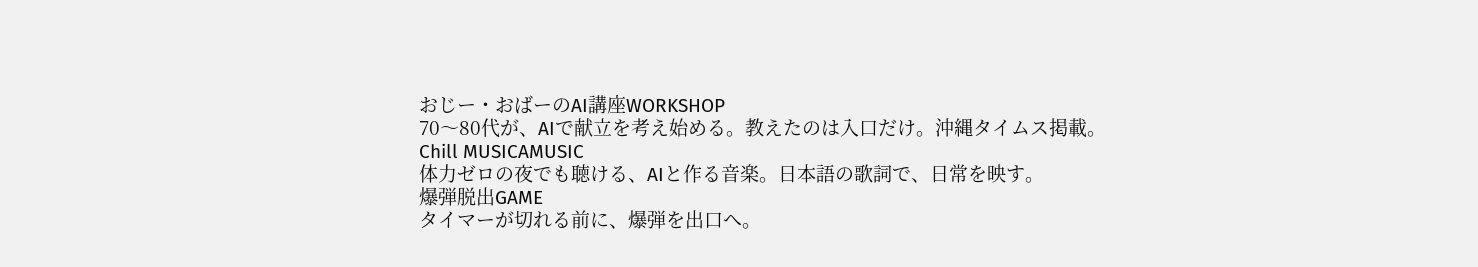おじー・おばーのAI講座WORKSHOP
70〜80代が、AIで献立を考え始める。教えたのは入口だけ。沖縄タイムス掲載。
Chill MUSICAMUSIC
体力ゼロの夜でも聴ける、AIと作る音楽。日本語の歌詞で、日常を映す。
爆弾脱出GAME
タイマーが切れる前に、爆弾を出口へ。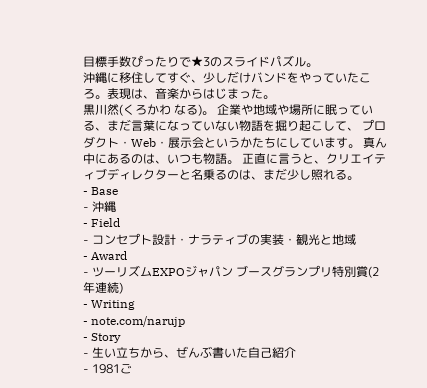目標手数ぴったりで★3のスライドパズル。
沖縄に移住してすぐ、少しだけバンドをやっていたころ。表現は、音楽からはじまった。
黒川然(くろかわ なる)。 企業や地域や場所に眠っている、まだ言葉になっていない物語を掘り起こして、 プロダクト・Web・展示会というかたちにしています。 真ん中にあるのは、いつも物語。 正直に言うと、クリエイティブディレクターと名乗るのは、まだ少し照れる。
- Base
- 沖縄
- Field
- コンセプト設計・ナラティブの実装・観光と地域
- Award
- ツーリズムEXPOジャパン ブースグランプリ特別賞(2年連続)
- Writing
- note.com/narujp
- Story
- 生い立ちから、ぜんぶ書いた自己紹介
- 1981ご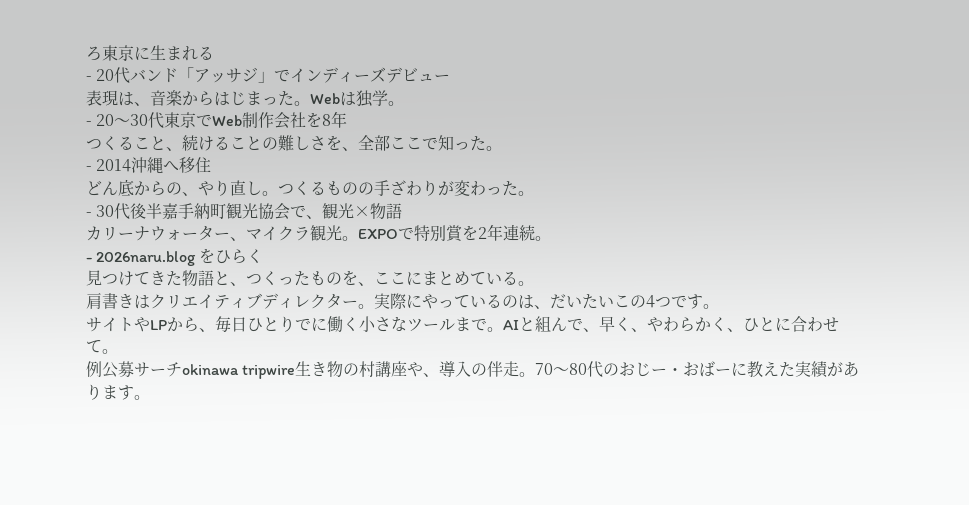ろ東京に生まれる
- 20代バンド「アッサジ」でインディーズデビュー
表現は、音楽からはじまった。Webは独学。
- 20〜30代東京でWeb制作会社を8年
つくること、続けることの難しさを、全部ここで知った。
- 2014沖縄へ移住
どん底からの、やり直し。つくるものの手ざわりが変わった。
- 30代後半嘉手納町観光協会で、観光×物語
カリーナウォーター、マイクラ観光。EXPOで特別賞を2年連続。
- 2026naru.blog をひらく
見つけてきた物語と、つくったものを、ここにまとめている。
肩書きはクリエイティブディレクター。実際にやっているのは、だいたいこの4つです。
サイトやLPから、毎日ひとりでに働く小さなツールまで。AIと組んで、早く、やわらかく、ひとに合わせて。
例公募サーチokinawa tripwire生き物の村講座や、導入の伴走。70〜80代のおじー・おばーに教えた実績があります。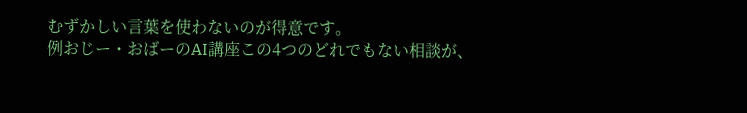むずかしい言葉を使わないのが得意です。
例おじー・おばーのAI講座この4つのどれでもない相談が、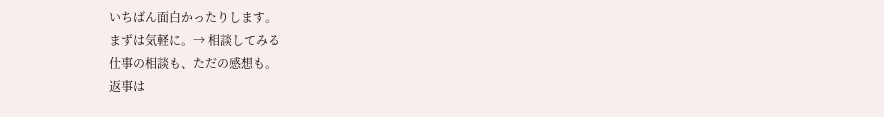いちばん面白かったりします。
まずは気軽に。→ 相談してみる
仕事の相談も、ただの感想も。
返事は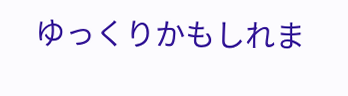ゆっくりかもしれま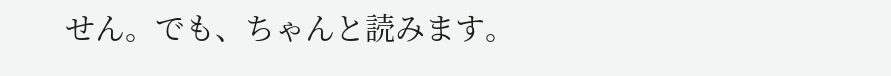せん。でも、ちゃんと読みます。